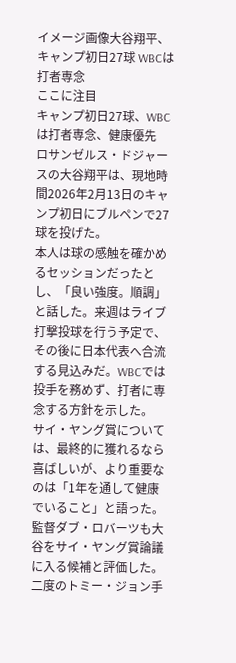イメージ画像大谷翔平、キャンプ初日27球 WBCは打者専念
ここに注目
キャンプ初日27球、WBCは打者専念、健康優先
ロサンゼルス・ドジャースの大谷翔平は、現地時間2026年2月13日のキャンプ初日にブルペンで27球を投げた。
本人は球の感触を確かめるセッションだったとし、「良い強度。順調」と話した。来週はライブ打撃投球を行う予定で、その後に日本代表へ合流する見込みだ。WBCでは投手を務めず、打者に専念する方針を示した。
サイ・ヤング賞については、最終的に獲れるなら喜ばしいが、より重要なのは「1年を通して健康でいること」と語った。監督ダブ・ロバーツも大谷をサイ・ヤング賞論議に入る候補と評価した。
二度のトミー・ジョン手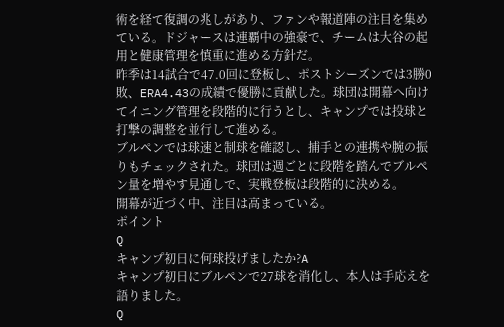術を経て復調の兆しがあり、ファンや報道陣の注目を集めている。ドジャースは連覇中の強豪で、チームは大谷の起用と健康管理を慎重に進める方針だ。
昨季は14試合で47.0回に登板し、ポストシーズンでは3勝0敗、ERA4.43の成績で優勝に貢献した。球団は開幕へ向けてイニング管理を段階的に行うとし、キャンプでは投球と打撃の調整を並行して進める。
ブルペンでは球速と制球を確認し、捕手との連携や腕の振りもチェックされた。球団は週ごとに段階を踏んでブルペン量を増やす見通しで、実戦登板は段階的に決める。
開幕が近づく中、注目は高まっている。
ポイント
Q
キャンプ初日に何球投げましたか?A
キャンプ初日にブルペンで27球を消化し、本人は手応えを語りました。
Q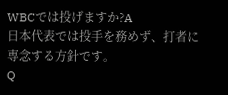WBCでは投げますか?A
日本代表では投手を務めず、打者に専念する方針です。
Q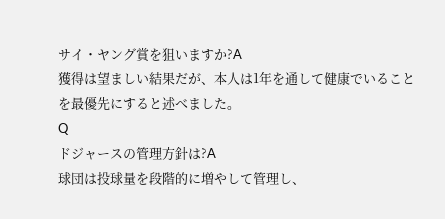サイ・ヤング賞を狙いますか?A
獲得は望ましい結果だが、本人は1年を通して健康でいることを最優先にすると述べました。
Q
ドジャースの管理方針は?A
球団は投球量を段階的に増やして管理し、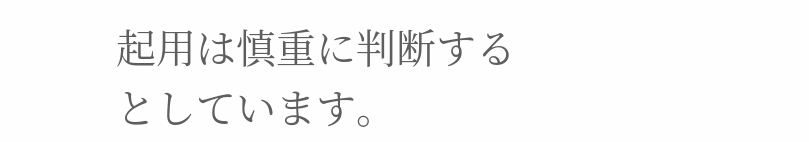起用は慎重に判断するとしています。